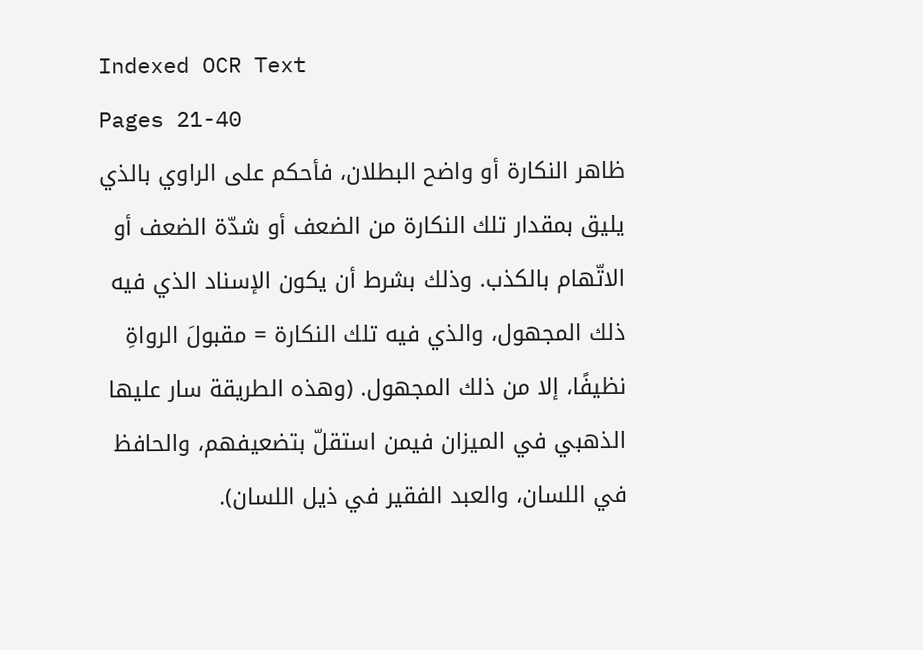Indexed OCR Text
Pages 21-40
ظاهر النكارة أو واضح البطلان، فأحكم على الراوي بالذي يليق بمقدار تلك النكارة من الضعف أو شدّة الضعف أو الاتّهام بالكذب. وذلك بشرط أن يكون الإسناد الذي فيه ذلك المجهول، والذي فيه تلك النكارة = مقبولَ الرواةِ نظيفًا، إلا من ذلك المجهول. (وهذه الطريقة سار عليها الذهبي في الميزان فيمن استقلّ بتضعيفهم، والحافظ في اللسان، والعبد الفقير في ذيل اللسان).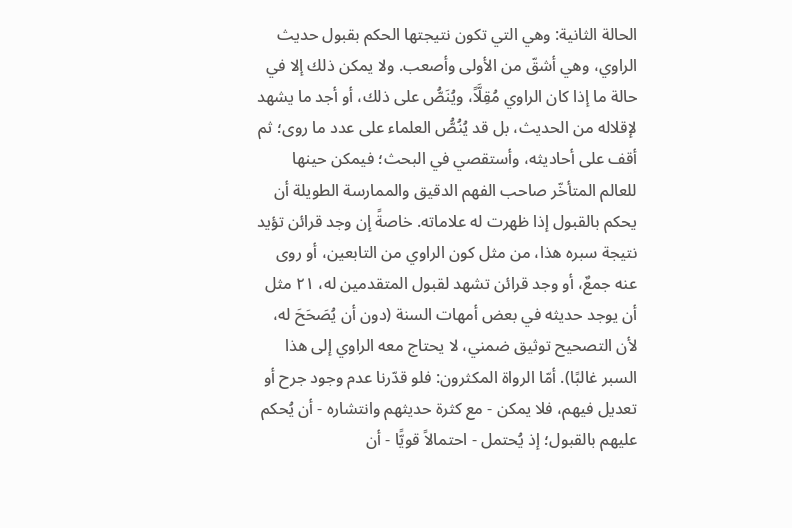الحالة الثانية: وهي التي تكون نتيجتها الحكم بقبول حديث الراوي، وهي أشقّ من الأولى وأصعب. ولا يمكن ذلك إلا في حالة ما إذا كان الراوي مُقِلَّاً، ويُنَصُّ على ذلك، أو أجد ما يشهد لإقلاله من الحدیث، بل قد يُنُصُّ العلماء على عدد ما روى؛ ثم أقف على أحاديثه، وأستقصي في البحث؛ فيمكن حينها للعالم المتأخّر صاحب الفهم الدقيق والممارسة الطويلة أن يحكم بالقبول إذا ظهرت له علاماته. خاصةً إن وجد قرائن تؤيد نتيجة سبره هذا، من مثل كون الراوي من التابعين، أو روى عنه جمعٌ، أو وجد قرائن تشهد لقبول المتقدمين له، ٢١ مثل أن يوجد حديثه في بعض أمهات السنة (دون أن يُصَحَحَ له، لأن التصحيح توثيق ضمني، لا يحتاج معه الراوي إلى هذا السبر غالبًا). أمّا الرواة المكثرون: فلو قدّرنا عدم وجود جرح أو تعديل فيهم، فلا يمكن - مع كثرة حديثهم وانتشاره - أن يُحكم عليهم بالقبول؛ إذ يُحتمل - احتمالاً قويًّا - أن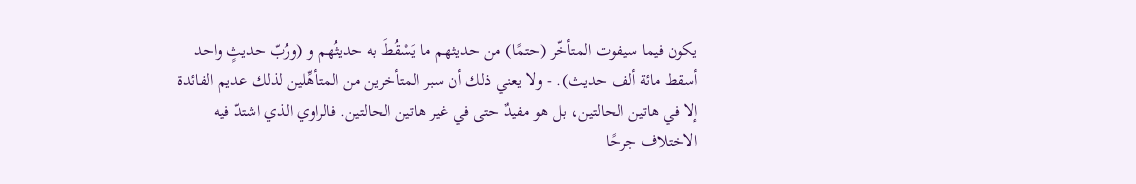يكون فيما سيفوت المتأخّر (حتمًا) من حديثهم ما يَسْقُطَ به حديثُهم و (ورُبّ حديثٍ واحد أسقط مائة ألف حديث). - ولا يعني ذلك أن سبر المتأخرين من المتأهِّلين لذلك عديم الفائدة إلا في هاتين الحالتين، بل هو مفيدٌ حتى في غير هاتين الحالتين. فالراوي الذي اشتدّ فیه الاختلاف جرحًا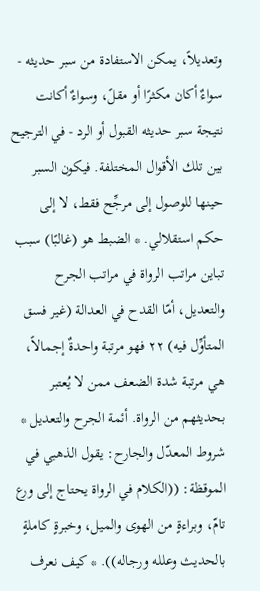وتعدیلاً، يمكن الاستفادة من سبر حديثه - سواءٌ أكان مكثرًا أو مقلً، وسواءٌ أكانت نتيجة سبر حديثه القبول أو الرد - في الترجيح بين تلك الأقوال المختلفة. فيكون السبر حينها للوصول إلى مرجِّح فقط، لا إلى حكم استقلالي. * الضبط هو (غالبًا) سبب تباين مراتب الرواة في مراتب الجرح والتعديل، أمّا القدح في العدالة (غير فسق المتأوِّل فيه) ٢٢ فهو مرتبة واحدةٌ إجمالاً، هي مرتبة شدة الضعف ممن لا يُعتبر بحديثهم من الرواة. أئمة الجرح والتعديل * شروط المعدّل والجارح: يقول الذهبي في الموقظة: ((الكلام في الرواة يحتاج إلى ورع تامّ، وبراءةٍ من الهوى والميل، وخبرةٍ كاملةٍ بالحديث وعلله ورجاله)). * كيف نعرف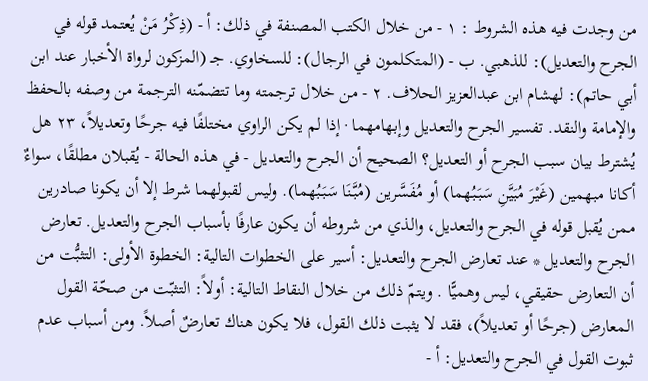من وجدت فيه هذه الشروط : ١ - من خلال الكتب المصنفة في ذلك: أ - (ذِكْرُ مَنْ يُعتمد قوله في الجرح والتعديل): للذهبي. ب - (المتكلمون في الرجال): للسخاوي. جـ (المزكون لرواة الأخبار عند ابن أبي حاتم): لهشام ابن عبدالعزيز الحلاف. ٢ - من خلال ترجمته وما تتضمّنه الترجمة من وصفه بالحفظ والإمامة والنقد. تفسير الجرح والتعديل وإبهامهما · إذا لم يكن الراوي مختلفًا فيه جرحًا وتعديلاً، ٢٣ هل يُشترط بيان سبب الجرح أو التعديل؟ الصحيح أن الجرح والتعديل - في هذه الحالة - يُقبلان مطلقًا، سواءٌ أكانا مبهمين (غَيْرَ مُبَيَّنِ سَبَبُهما) أو مُفَسَّرين (مُبَّنَا سَبَبُهما). وليس لقبولهما شرط إلا أن يكونا صادرين ممن يُقبل قوله في الجرح والتعديل، والذي من شروطه أن يكون عارفًا بأسباب الجرح والتعديل. تعارض الجرح والتعديل * عند تعارض الجرح والتعديل: أسير على الخطوات التالية: الخطوة الأولى: التثبُّت من أن التعارض حقيقي، ليس وهميًّا . ويتمّ ذلك من خلال النقاط التالية: أولاً: التثبّت من صحّة القول المعارض (جرحًا أو تعديلاً)، فقد لا يثبت ذلك القول، فلا يكون هناك تعارضٌ أصلاً. ومن أسباب عدم ثبوت القول في الجرح والتعديل: أ -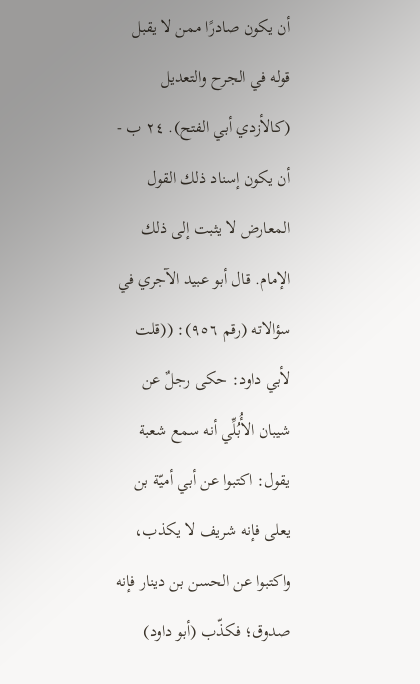أن يكون صادرًا ممن لا يقبل قوله في الجرح والتعديل (كالأزدي أبي الفتح). ٢٤ ب - أن يكون إسناد ذلك القول المعارض لا يثبت إلى ذلك الإمام. قال أبو عبيد الآجري في سؤالاته (رقم ٩٥٦): ((قلت لأبي داود: حكى رجلٌ عن شيبان الأُبُلِّي أنه سمع شعبة يقول: اكتبوا عن أبي أميّة بن يعلى فإنه شريف لا يكذب، واكتبوا عن الحسن بن دينار فإنه صدوق؛ فكذّب (أبو داود)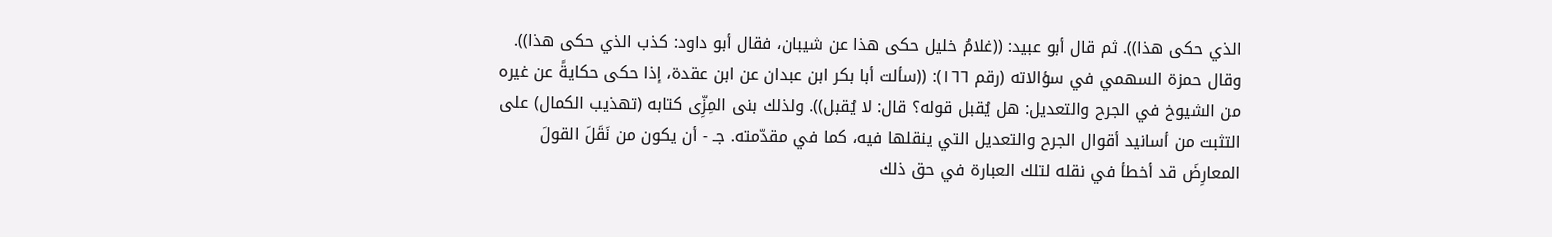الذي حكى هذا)). ثم قال أبو عبيد: ((غلامُ خليل حكى هذا عن شیبان، فقال أبو داود: کذب الذي حکی هذا)). وقال حمزة السهمي في سؤالاته (رقم ١٦٦): ((سألت أبا بكر ابن عبدان عن ابن عقدة، إذا حكى حكايةً عن غيره من الشيوخ في الجرح والتعديل: هل يُقبل قوله؟ قال: لا يُقبل)). ولذلك بنى المِزِّى كتابه (تهذيب الكمال) على التثبت من أسانيد أقوال الجرح والتعديل التي ينقلها فیه، کما في مقدّمته. جـ - أن يكون من نَقَلَ القولَ المعارِضَ قد أخطأ في نقله لتلك العبارة في حق ذلك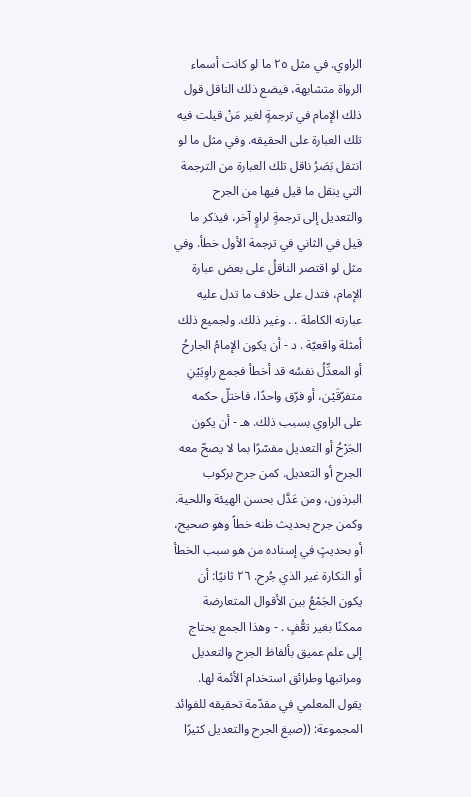الراوي. في مثل ٢٥ ما لو كانت أسماء الرواة متشابهة، فيضع ذلك الناقل قول ذلك الإمام في ترجمةٍ لغير مَنْ قيلت فيه تلك العبارة على الحقيقه. وفي مثل ما لو انتقل بَصَرُ ناقل تلك العبارة من الترجمة التي ينقل ما قيل فيها من الجرح والتعديل إلى ترجمةٍ لراوٍ آخر، فيذكر ما قيل في الثاني في ترجمة الأول خطأ. وفي مثل لو اقتصر الناقلُ على بعض عبارة الإمام، فتدل على خلاف ما تدل عليه عبارته الكاملة . . وغير ذلك. ولجميع ذلك أمثلة واقعيّة . د - أن يكون الإمامُ الجارحُ أو المعدِّلُ نفسُه قد أخطأ فجمع راوِيَيْنِ متفرّقَيْن، أو فرّق واحدًا، فاختلّ حکمه على الراوي بسبب ذلك. هـ - أن يكون الجَرْحُ أو التعديل مفسّرًا بما لا يصحّ معه الجرح أو التعديل. كمن جرح بركوب البرذون، ومن عَدَّل بحسن الهيئة واللحية. وكمن جرح بحديث ظنه خطاً وهو صحیح، أو بحديثٍ في إسناده من هو سبب الخطأ أو النكارة غير الذي جُرح. ٢٦ ثانيًا: أن يكون الجَمْعُ بين الأقوال المتعارضة ممكنًا بغیر تعُّفٍ . - وهذا الجمع يحتاج إلى علم عميق بألفاظ الجرح والتعديل ومراتبها وطرائق استخدام الأئمة لها. يقول المعلمي في مقدّمة تحقيقه للفوائد المجموعة: ((صيغ الجرح والتعديل كثيرًا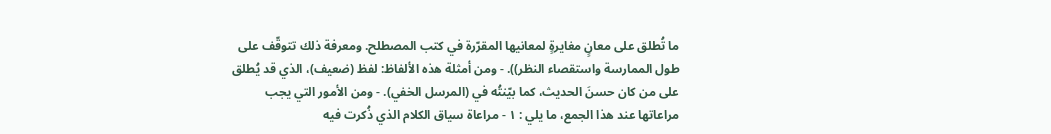ما تُطلق على معانٍ مغايرةٍ لمعانيها المقرّرة في كتب المصطلح. ومعرفة ذلك تتوقّف على طول الممارسة واستقصاء النظر)). - ومن أمثلة هذه الألفاظ: لفظ (ضعيف)، الذي قد يُطلق على من كان حسنَ الحديث، كما بيّنتُه في (المرسل الخفي). - ومن الأمور التي يجب مراعاتها عند هذا الجمع، ما يلي : ١ - مراعاة سياق الكلام الذي ذُكرت فيه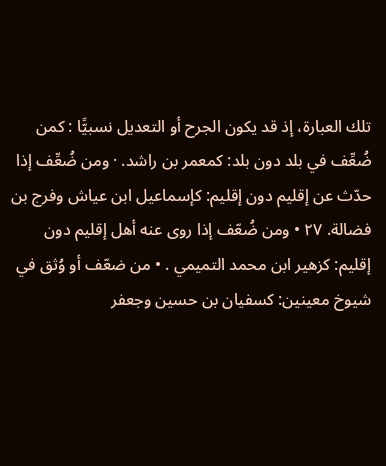تلك العبارة، إذ قد يكون الجرح أو التعديل نسبيًّا : کمن ضُعِّف في بلد دون بلد: کمعمر بن راشد. · ومن ضُعِّف إذا حدّث عن إقليم دون إقليم: كإسماعيل ابن عياش وفرج بن فضالة. ٢٧ • ومن ضُعّف إذا روى عنه أهل إقليم دون إقليم: کزهير ابن محمد التميمي . • من ضعّف أو وُثق في شيوخ معينين: كسفيان بن حسين وجعفر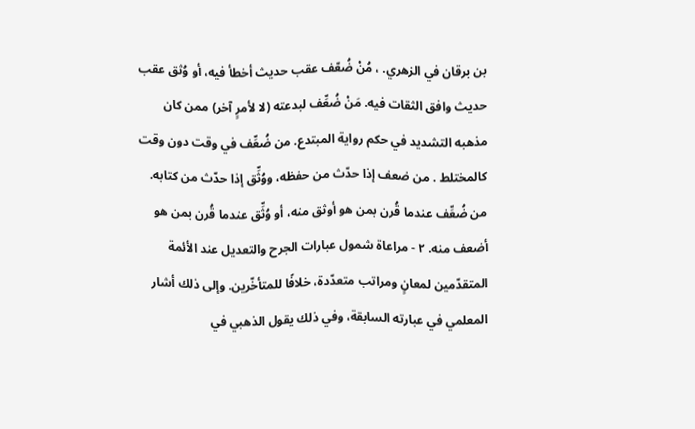بن برقان في الزهري. ، مُنْ ضُعّف عقب حديث أخطأ فيه، أو وُثق عقب حديث وافق الثقات فيه. مَنْ ضُعِّف لبدعته (لا لأمرٍ آخر) ممن كان مذهبه التشديد في حكم رواية المبتدع. من ضُعِّف في وقت دون وقت كالمختلط . من ضعف إذا حدّث من حفظه، ووُثِّق إذا حدّث من كتابه. من ضُعِّف عندما قُرن بمن هو أوثق منه، أو وُثِّق عندما قُرن بمن هو أضعف منه. ٢ - مراعاة شمول عبارات الجرح والتعديل عند الأئمة المتقدّمين لمعانٍ ومراتب متعدّدة، خلافًا للمتأخّرين. وإلى ذلك أشار المعلمي في عبارته السابقة، وفي ذلك يقول الذهبي في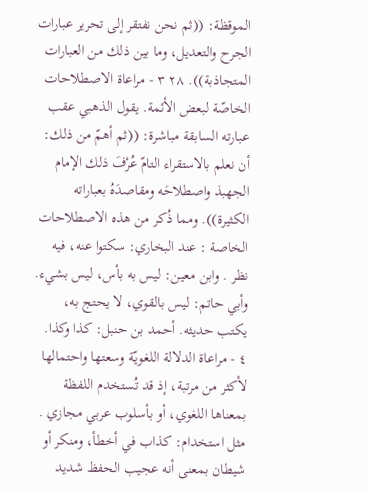الموقظة: ((ثم نحن نفتقر إلى تحرير عبارات الجرح والتعديل، وما بين ذلك من العبارات المتجاذبة)). ٢٨ ٣ - مراعاة الاصطلاحات الخاصّة لبعض الأئمة. يقول الذهبي عقب عبارته السابقة مباشرة: ((ثم أهمّ من ذلك: أن نعلم بالاستقراء التامّ عُرْفَ ذلك الإمام الجهبذ واصطلاحَه ومقاصدَهُ بعباراته الكثيرة)). ومما ذُكر من هذه الاصطلاحات الخاصة : عند البخاري: سكتوا عنه، فيه نظر . وابن معين: ليس به بأس، ليس بشيء. وأبي حاتم: ليس بالقوي، لا يحتج به، يكتب حديثه. أحمد بن حنبل: كذا وكذا. ٤ - مراعاة الدلالة اللغويّة وسعتها واحتمالها لأكثر من مرتبة، إذ قد تُستخدم اللفظة بمعناها اللغوي، أو بأسلوب عربي مجازي . مثل استخدام: كذاب في أخطأ، ومنكر أو شيطان بمعنى أنه عجيب الحفظ شديد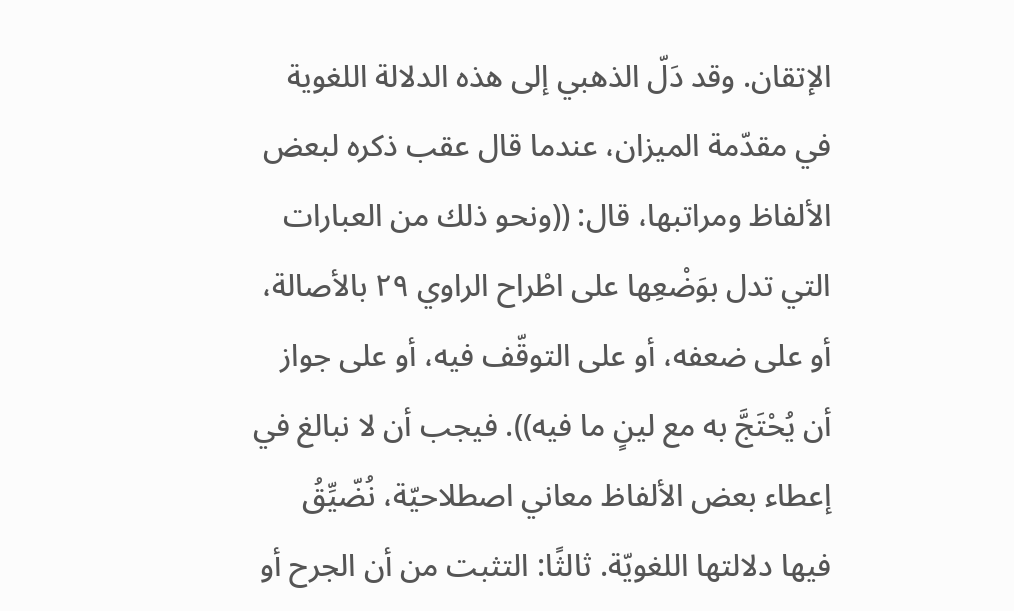الإتقان. وقد دَلّ الذهبي إلى هذه الدلالة اللغوية في مقدّمة الميزان، عندما قال عقب ذكره لبعض الألفاظ ومراتبها، قال: ((ونحو ذلك من العبارات التي تدل بوَضْعِها على اطْراح الراوي ٢٩ بالأصالة، أو على ضعفه، أو على التوقّف فيه، أو على جواز أن يُحْتَجَّ به مع لینٍ ما فیه)). فيجب أن لا نبالغ في إعطاء بعض الألفاظ معاني اصطلاحيّة، نُضّيِّقُ فيها دلالتها اللغويّة. ثالثًا: التثبت من أن الجرح أو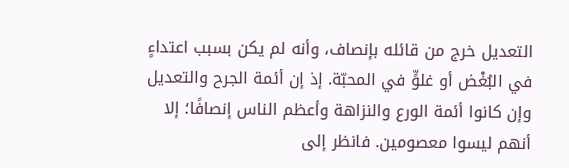التعديل خرج من قائله بإنصاف، وأنه لم يكن بسبب اعتداءٍ في البُغْض أو غلوٍّ في المحبّة. إذ إن أئمة الجرح والتعديل وإن كانوا أئمة الورع والنزاهة وأعظم الناس إنصافًا؛ إلا أنهم ليسوا معصومين. فانظر إلى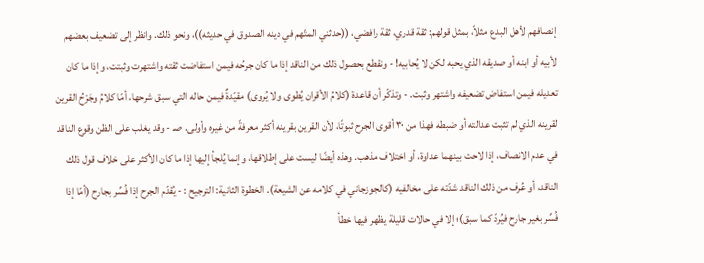إنصافهم لأهل البدع مثلاً، بمثل قولهم: ثقة قدري، ثقة رافضي، ((حدثني المتّهم في دينه الصدوق في حديثه))، ونحو ذلك. وانظر إلى تضعيف بعضهم لأبيه أو ابنه أو صديقه الذي يحبه لكن لا يُحابيه! - ونقطع بحصول ذلك من الناقد إذا ما كان جرحُه فيمن استفاضت ثقته واشتهرت وثبتت، وإذا ما كان تعديله فیمن استفاض تضعيفه واشتهر وثبت. - وتذكّر أن قاعدة (كلامُ الأقران يُطوى ولا يُروى) مقيّدةٌ فيمن حاله التي سبق شرحها، أمّا كلامُ وجَرْحُ القرين لقرينه الذي لم تثبت عدالته أو ضبطه فهذا من ٣٠ أقوى الجرح ثبوتًا، لأن القرين بقرينه أكثر معرفةً من غيره وأولى. صـ - وقد يغلب على الظن وقوع الناقد في عدم الانصاف، إذا لاحت بينهما عداوة، أو اختلاف مذهب. وهذه أيضًا ليست على إطلاقها، وإنما يُلجأ إليها إذا ما كان الأكثر على خلاف قول ذلك الناقد، أو عُرف من ذلك الناقد شدّته على مخالفيه (كالجوزجاني في كلامه عن الشيعة). الخطوة الثانية: الترجيح : - يُقدّم الجرح إذا فُسِّر بجارح (أمّا إذا فُسِّر بغير جارح فيُردّ كما سبق)؛ إلا في حالات قليلة يظهر فيها خطأ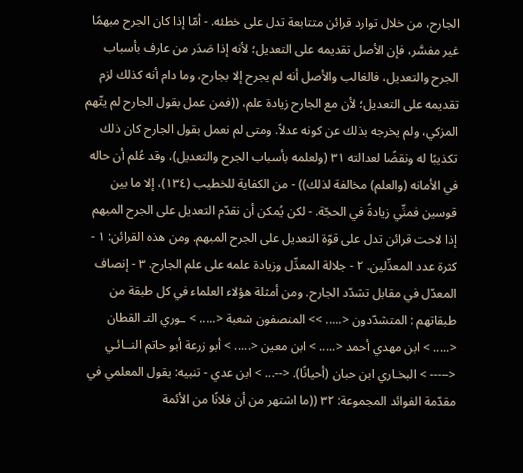الجارح، من خلال توارد قرائن متتابعة تدل على خطئه. - أمّا إذا كان الجرح مبهمًا غير مفسَّر، فإن الأصل تقديمه على التعديل؛ لأنه إذا صَدَر من عارف بأسباب الجرح والتعديل، فالغالب والأصل أنه لم يجرح إلا بجارح، وما دام أنه كذلك لزم تقديمه على التعديل؛ لأن مع الجارح زيادة علم، ((فمن عمل بقول الجارح لم يتّهم المزكي، ولم يخرجه بذلك عن كونه عدلاً. ومتى لم نعمل بقول الجارح كان ذلك تكذيبًا له ونقضًا لعدالته ٣١ (ولعلمه بأسباب الجرح والتعديل)، وقد عُلم أن حاله في الأمانه (والعلم) مخالفة لذلك)) - من الكفاية للخطيب (١٣٤)، إلا ما بين قوسين فمنِّي زيادةً في الحجّة. - لكن يُمكن أن نقدّم التعديل على الجرح المبهم إذا لاحت قرائن تدل على قوّة التعديل على الجرح المبهم. ومن هذه القرائن: ١ - كثرة عدد المعدِّلین. ٢ - جلالة المعدِّل وزيادة علمه على علم الجارح. ٣ - إنصاف المعدّل في مقابل تشدّد الجارح. ومن أمثلة هؤلاء العلماء في كل طبقة من طبقاتهم : المتشدّدون <..... >> المنصفون شعبة <..... > ـوري التـ القطان <..... > ابن مهدي أحمد <..... > ابن معين <..... > أبو زرعة أبو حاتم النــائـي <----- > البخـاري ابن حبان (أحيانًا). <--... > ابن عدي - تنبيه: يقول المعلمي في مقدّمة الفوائد المجموعة: ٣٢ ((ما اشتهر من أن فلانًا من الأئمة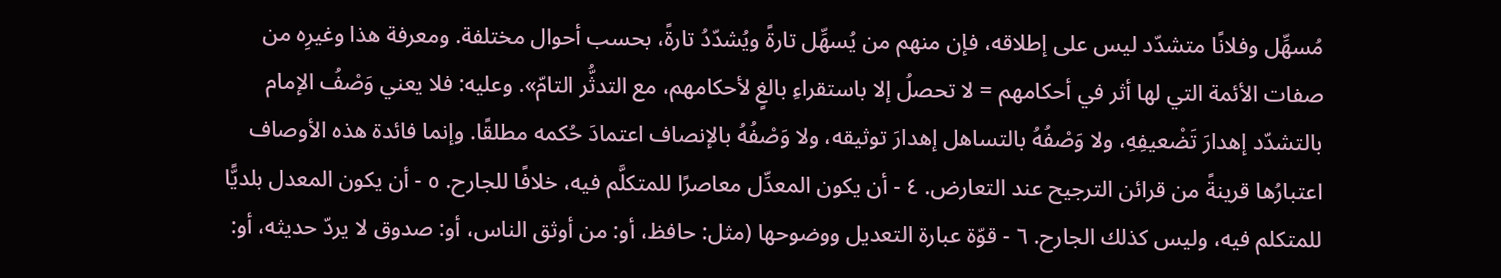مُسهِّل وفلانًا متشدّد ليس على إطلاقه، فإن منهم من يُسهِّل تارةً ويُشدّدُ تارةً، بحسب أحوال مختلفة. ومعرفة هذا وغيرِه من صفات الأئمة التي لها أثر في أحكامهم = لا تحصلُ إلا باستقراءِ بالغٍ لأحكامهم، مع التدثُّر التامّ». وعليه: فلا يعني وَصْفُ الإمام بالتشدّد إهدارَ تَضْعيفِهِ، ولا وَصْفُهُ بالتساهل إهدارَ توثيقه، ولا وَصْفُهُ بالإنصاف اعتمادَ حُكمه مطلقًا. وإنما فائدة هذه الأوصاف اعتبارُها قرينةً من قرائن الترجيح عند التعارض. ٤ - أن يكون المعدِّل معاصرًا للمتكلَّم فيه، خلافًا للجارح. ٥ - أن يكون المعدل بلديًّا للمتكلم فيه، وليس كذلك الجارح. ٦ - قوّة عبارة التعديل ووضوحها (مثل: حافظ، أو: من أوثق الناس، أو: صدوق لا يردّ حديثه، أو: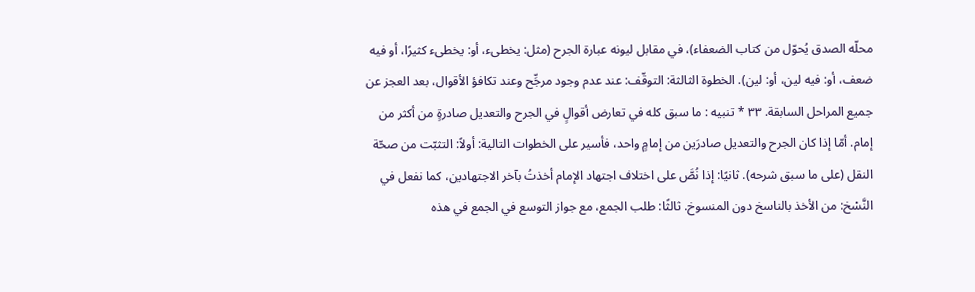محلّه الصدق يُحوّل من كتاب الضعفاء)، في مقابل ليونه عبارة الجرح (مثل: يخطىء، أو: يخطىء كثيرًا، أو فيه ضعف، أو: فيه لين، أو: لين). الخطوة الثالثة: التوقّف: عند عدم وجود مرجِّح وعند تكافؤ الأقوال، بعد العجز عن جميع المراحل السابقة. ٣٣ * تنبيه : ما سبق كله في تعارض أقوالٍ في الجرح والتعديل صادرةٍ من أكثر من إمام. أمّا إذا كان الجرح والتعديل صادرَين من إمامٍ واحد، فأسير على الخطوات التالية: أولاً: التثبّت من صحّة النقل (على ما سبق شرحه). ثانيًا: إذا نُصَّ على اختلاف اجتهاد الإمام أخذتُ بآخر الاجتهادين، كما نفعل في النَّسْخ: من الأخذ بالناسخ دون المنسوخ. ثالثًا: طلب الجمع، مع جواز التوسع في الجمع في هذه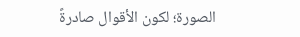الصورة؛ لكون الأقوال صادرةً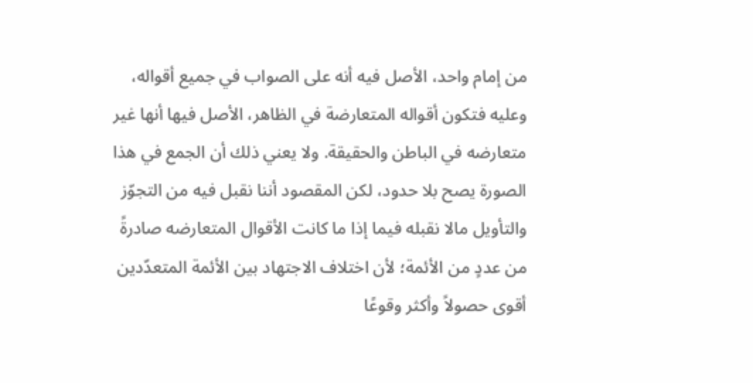من إمام واحد، الأصل فيه أنه على الصواب في جميع أقواله، وعليه فتكون أقواله المتعارضة في الظاهر، الأصل فيها أنها غير متعارضه في الباطن والحقيقة. ولا يعني ذلك أن الجمع في هذا الصورة يصح بلا حدود، لكن المقصود أننا نقبل فيه من التجوّز والتأويل مالا نقبله فيما إذا ما كانت الأقوال المتعارضه صادرةً من عددٍ من الأئمة؛ لأن اختلاف الاجتهاد بين الأئمة المتعدّدين أقوى حصولاً وأكثر وقوعًا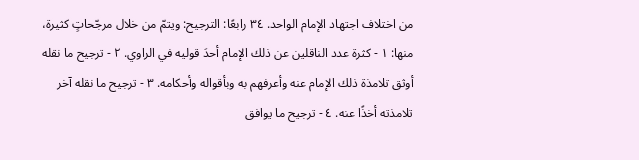من اختلاف اجتهاد الإمام الواحد. ٣٤ رابعًا: الترجيح: ويتمّ من خلال مرجّحاتٍ كثيرة، منها: ١ - كثرة عدد الناقلين عن ذلك الإمام أحدَ قوليه في الراوي. ٢ - ترجيح ما نقله أوثق تلامذة ذلك الإمام عنه وأعرفهم به وبأقواله وأحكامه. ٣ - ترجيح ما نقله آخر تلامذته أخذًا عنه. ٤ - ترجيح ما يوافق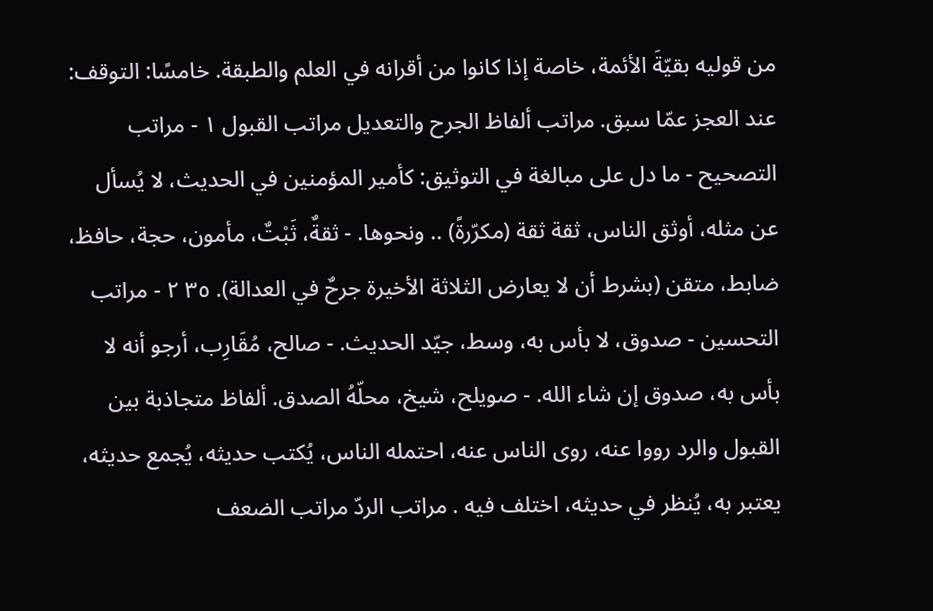من قوليه بقيّةَ الأئمة، خاصة إذا كانوا من أقرانه في العلم والطبقة. خامسًا: التوقف: عند العجز عمّا سبق. مراتب ألفاظ الجرح والتعديل مراتب القبول ١ - مراتب التصحيح - ما دل على مبالغة في التوثيق: كأمير المؤمنين في الحديث، لا يُسأل عن مثله، أوثق الناس، ثقة ثقة (مكرّرةً) .. ونحوها. - ثقةٌ، ثَبْتٌ، مأمون، حجة، حافظ، ضابط، متقن (بشرط أن لا يعارض الثلاثة الأخيرة جرحٌ في العدالة). ٣٥ ٢ - مراتب التحسين - صدوق، لا بأس به، وسط، جيّد الحديث. - صالح، مُقَارِب، أرجو أنه لا بأس به، صدوق إن شاء الله. - صويلح، شيخ، محلّهُ الصدق. ألفاظ متجاذبة بين القبول والرد رووا عنه، روی الناس عنه، احتمله الناس، يُكتب حديثه، يُجمع حديثه، يعتبر به، يُنظر في حديثه، اختلف فيه . مراتب الردّ مراتب الضعف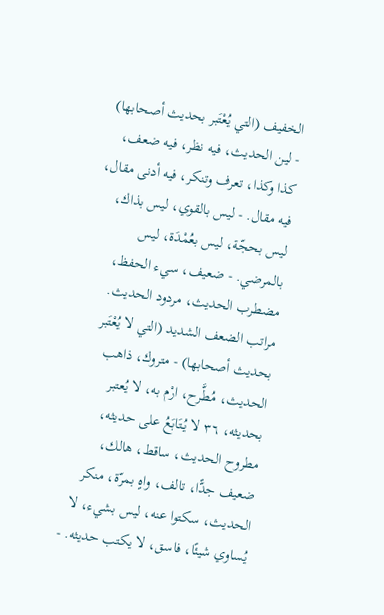الخفيف (التي يُعْتَبر بحديث أصحابها) - لين الحديث، فيه نظر، فيه ضعف، كذا وكذا، تعرف وتنكر، فيه أدنى مقال، فيه مقال. - ليس بالقوي، ليس بذاك، ليس بحجّة، ليس بعُمْدَة، ليس بالمرضي. - ضعيف، سيء الحفظ، مضطرب الحديث، مردود الحديث. مراتب الضعف الشديد (التي لا يُعْتَبر بحديث أصحابها) - متروك، ذاهب الحديث، مُطَّرح، ارْم به، لا يُعتبر بحديثه، ٣٦ لا يُتَابَعُ على حديثه، مطروح الحديث، ساقط، هالك، ضعيف جدًّا، تالف، واهٍ بمرّة، منكر الحديث، سكتوا عنه، ليس بشيء، لا يُساوي شيئًا، فاسق، لا یکتب حديثه. -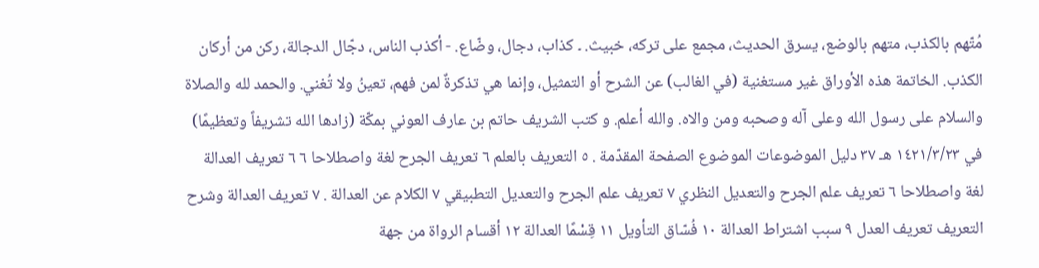مُتّهم بالكذب، متهم بالوضع، يسرق الحديث، مجمع علی ترکه، خبيث. ۔ كذاب، دجال، وضّاع. - أكذب الناس، دجّال الدجالة، ركن من أركان الكذب. الخاتمة هذه الأوراق غير مستغنية (في الغالب) عن الشرح أو التمثيل، وإنما هي تذكرةٌ لمن فهم، تعينُ ولا تُغني. والحمد لله والصلاة والسلام على رسول الله وعلى آله وصحبه ومن والاه. والله أعلم. و کتب الشريف حاتم بن عارف العوني بمكّة (زادها الله تشريفاً وتعظيمًا) في ١٤٢١/٣/٢٣ هـ ٣٧ دليل الموضوعات الموضوع الصفحة المقدّمة . ٥ التعريف بالعلم ٦ تعريف الجرح لغة واصطلاحا ٦ ٦ تعريف العدالة لغة واصطلاحا ٦ تعريف علم الجرح والتعديل النظري ٧ تعريف علم الجرح والتعديل التطبيقي ٧ الكلام عن العدالة . ٧ تعريف العدالة وشرح التعريف تعريف العدل ٩ سبب اشتراط العدالة ١٠ فُسّاق التأويل ١١ قِسْمًا العدالة ١٢ أقسام الرواة من جهة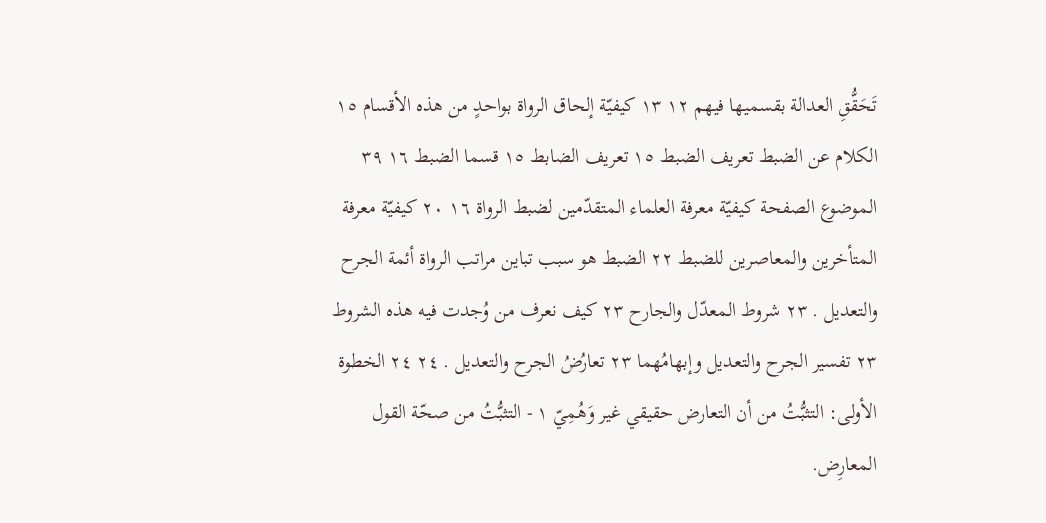تَحَقُّقِ العدالة بقسميها فيهم ١٢ ١٣ كيفيّة إلحاق الرواة بواحدٍ من هذه الأقسام ١٥ الكلام عن الضبط تعريف الضبط ١٥ تعريف الضابط ١٥ قسما الضبط ١٦ ٣٩ الموضوع الصفحة كيفيّة معرفة العلماء المتقدّمين لضبط الرواة ١٦ ٢٠ كيفيّة معرفة المتأخرين والمعاصرين للضبط ٢٢ الضبط هو سبب تباين مراتب الرواة أئمة الجرح والتعديل . ٢٣ شروط المعدّل والجارح ٢٣ كيف نعرف من وُجدت فيه هذه الشروط ٢٣ تفسير الجرح والتعديل وإبهامُهما ٢٣ تعارُضُ الجرح والتعديل . ٢٤ ٢٤ الخطوة الأولى: التثبُّتُ من أن التعارض حقيقي غير وَهُمِيّ ١ - التثبُّتُ من صحّة القول المعارِض.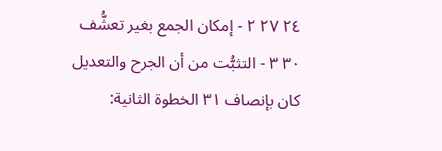٢٤ ٢٧ ٢ - إمكان الجمع بغير تعشُّف ٣٠ ٣ - التثبُّت من أن الجرح والتعديل كان بإنصاف ٣١ الخطوة الثانية: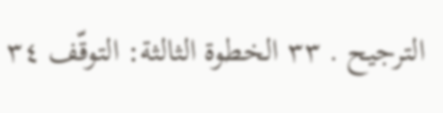الترجيح . ٣٣ الخطوة الثالثة: التوقّف ٣٤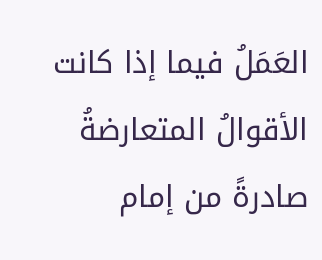العَمَلُ فيما إذا كانت الأقوالُ المتعارضةُ صادرةً من إمام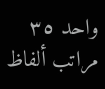واحد ٣٥ مراتب ألفاظ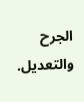الجرح والتعديل.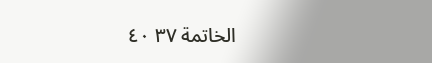الخاتمة ٣٧ ٤٠